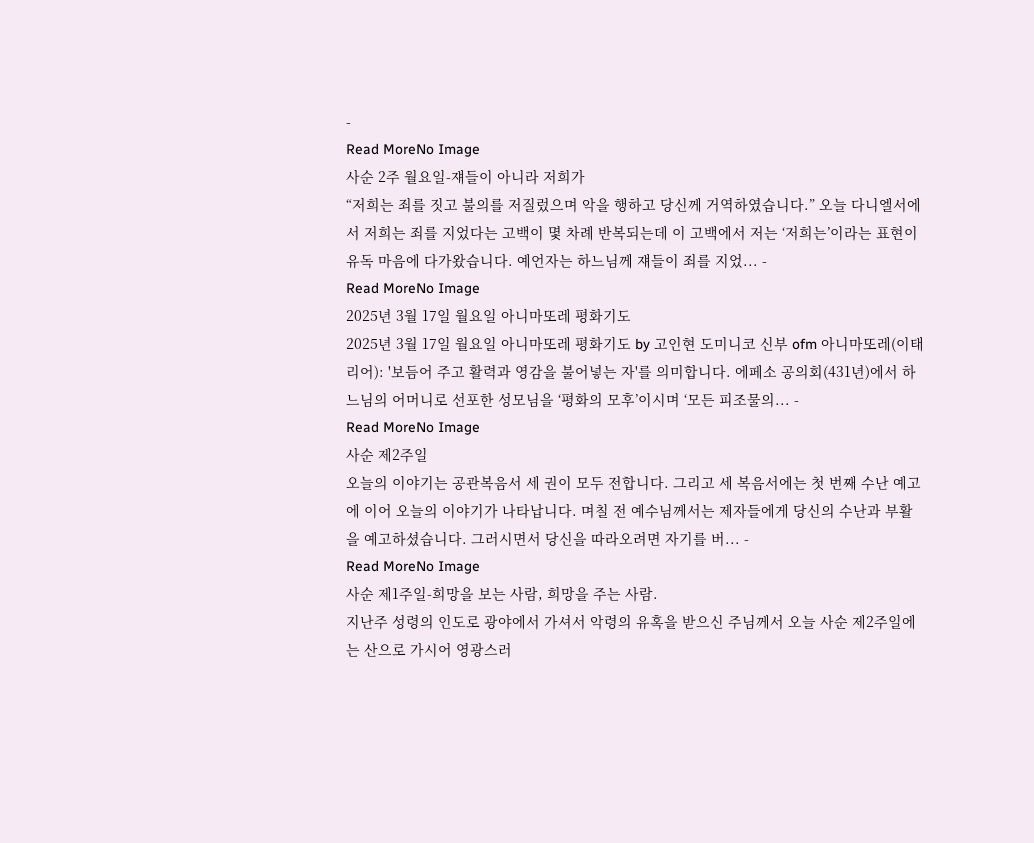-
Read MoreNo Image
사순 2주 월요일-쟤들이 아니라 저희가
“저희는 죄를 짓고 불의를 저질렀으며 악을 행하고 당신께 거역하였습니다.” 오늘 다니엘서에서 저희는 죄를 지었다는 고백이 몇 차례 반복되는데 이 고백에서 저는 ‘저희는’이라는 표현이 유독 마음에 다가왔습니다. 예언자는 하느님께 쟤들이 죄를 지었... -
Read MoreNo Image
2025년 3월 17일 월요일 아니마또레 평화기도
2025년 3월 17일 월요일 아니마또레 평화기도 by 고인현 도미니코 신부 ofm 아니마또레(이태리어): '보듬어 주고 활력과 영감을 불어넣는 자'를 의미합니다. 에페소 공의회(431년)에서 하느님의 어머니로 선포한 성모님을 ‘평화의 모후’이시며 ‘모든 피조물의... -
Read MoreNo Image
사순 제2주일
오늘의 이야기는 공관복음서 세 권이 모두 전합니다. 그리고 세 복음서에는 첫 번째 수난 예고에 이어 오늘의 이야기가 나타납니다. 며칠 전 예수님께서는 제자들에게 당신의 수난과 부활을 예고하셨습니다. 그러시면서 당신을 따라오려면 자기를 버... -
Read MoreNo Image
사순 제1주일-희망을 보는 사람, 희망을 주는 사람.
지난주 성령의 인도로 광야에서 가셔서 악령의 유혹을 받으신 주님께서 오늘 사순 제2주일에는 산으로 가시어 영광스러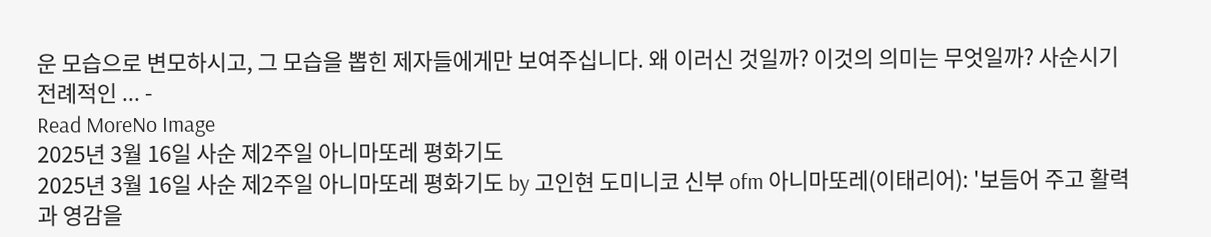운 모습으로 변모하시고, 그 모습을 뽑힌 제자들에게만 보여주십니다. 왜 이러신 것일까? 이것의 의미는 무엇일까? 사순시기 전례적인 ... -
Read MoreNo Image
2025년 3월 16일 사순 제2주일 아니마또레 평화기도
2025년 3월 16일 사순 제2주일 아니마또레 평화기도 by 고인현 도미니코 신부 ofm 아니마또레(이태리어): '보듬어 주고 활력과 영감을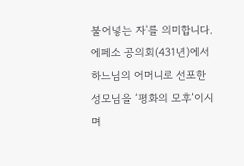불어넣는 자'를 의미합니다. 에페소 공의회(431년)에서 하느님의 어머니로 선포한 성모님을 ‘평화의 모후’이시며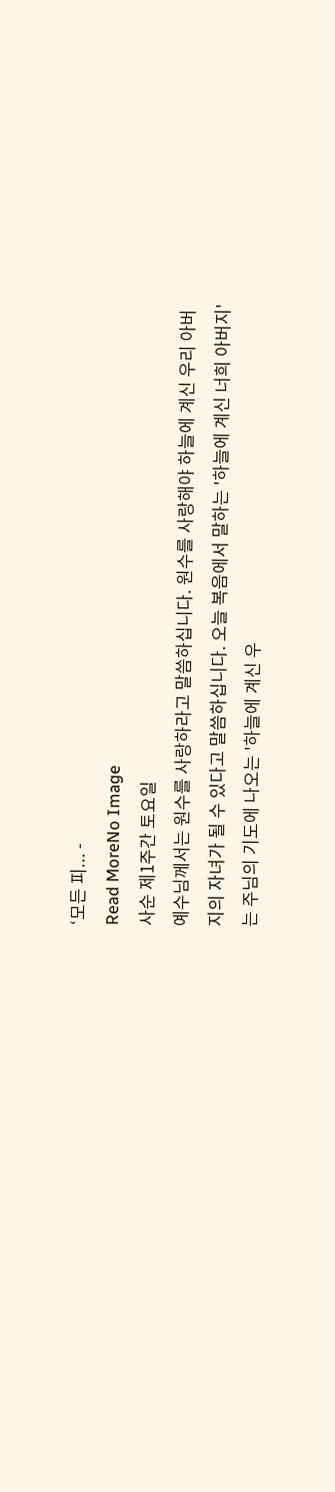‘모든 피... -
Read MoreNo Image
사순 제1주간 토요일
예수님께서는 원수를 사랑하라고 말씀하십니다. 원수를 사랑해야 하늘에 계신 우리 아버지의 자녀가 될 수 있다고 말씀하십니다. 오늘 복음에서 말하는 '하늘에 계신 너희 아버지'는 주님의 기도에 나오는 '하늘에 계신 우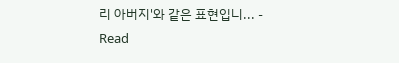리 아버지'와 같은 표현입니... -
Read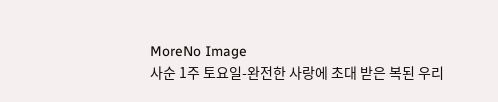MoreNo Image
사순 1주 토요일-완전한 사랑에 초대 받은 복된 우리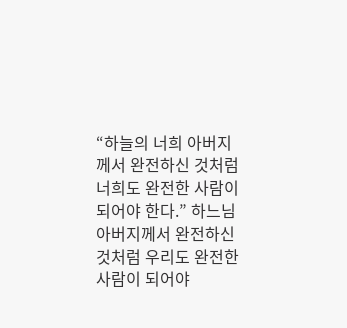“하늘의 너희 아버지께서 완전하신 것처럼 너희도 완전한 사람이 되어야 한다.” 하느님 아버지께서 완전하신 것처럼 우리도 완전한 사람이 되어야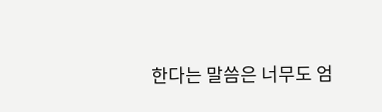한다는 말씀은 너무도 엄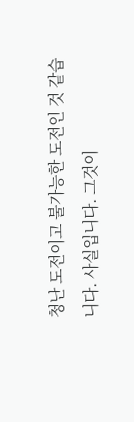청난 도전이고 불가능한 도전인 것 같습니다. 사실입니다. 그것이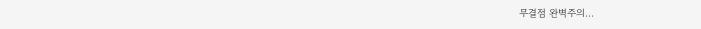무결점 완벽주의...